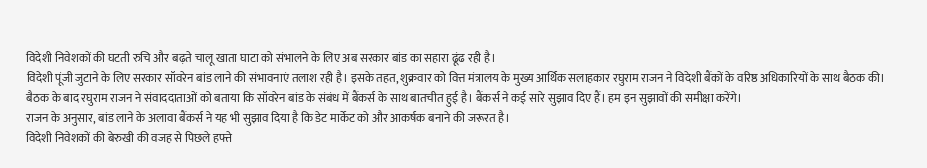विदेशी निवेशकों की घटती रुचि और बढ़ते चालू खाता घाटा को संभालने के लिए अब सरकार बांड का सहारा ढूंढ रही है।
विदेशी पूंजी जुटाने के लिए सरकार सॉवरेन बांड लाने की संभावनाएं तलाश रही है। इसके तहत, शुक्रवार को वित्त मंत्रालय के मुख्य आर्थिक सलाहकार रघुराम राजन ने विदेशी बैंकों के वरिष्ठ अधिकारियों के साथ बैठक की।
बैठक के बाद रघुराम राजन ने संवाददाताओं को बताया कि सॉवरेन बांड के संबंध में बैंकर्स के साथ बातचीत हुई है। बैंकर्स ने कई सारे सुझाव दिए हैं। हम इन सुझावों की समीक्षा करेंगे।
राजन के अनुसार, बांड लाने के अलावा बैंकर्स ने यह भी सुझाव दिया है कि डेट मार्केट को और आकर्षक बनाने की जरूरत है।
विदेशी निवेशकों की बेरुखी की वजह से पिछले हफ्ते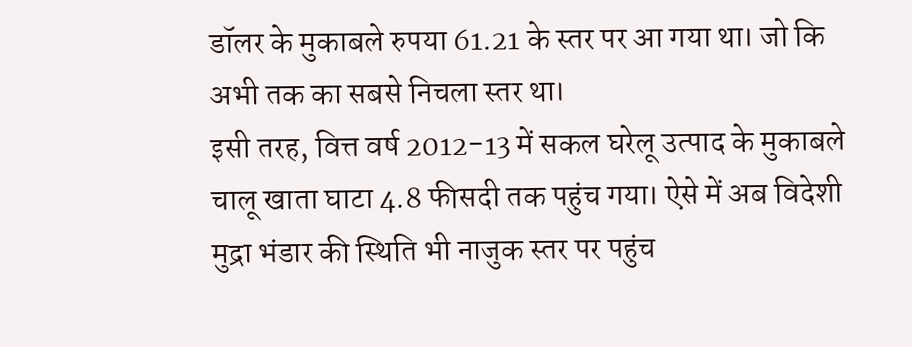डॉलर के मुकाबले रुपया 61.21 के स्तर पर आ गया था। जो कि अभी तक का सबसे निचला स्तर था।
इसी तरह, वित्त वर्ष 2012-13 में सकल घरेलू उत्पाद के मुकाबले चालू खाता घाटा 4.8 फीसदी तक पहुंच गया। ऐसे में अब विदेशी मुद्रा भंडार की स्थिति भी नाजुक स्तर पर पहुंच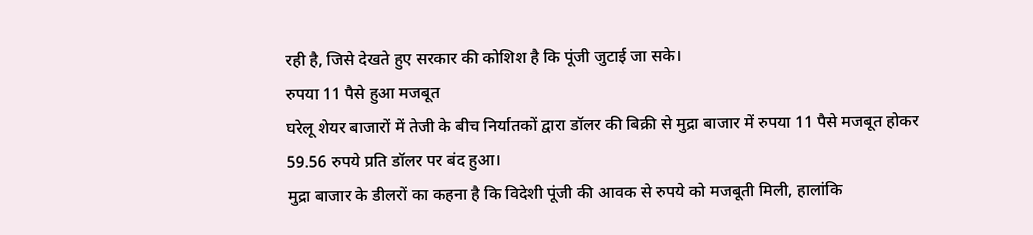रही है, जिसे देखते हुए सरकार की कोशिश है कि पूंजी जुटाई जा सके।
रुपया 11 पैसे हुआ मजबूत
घरेलू शेयर बाजारों में तेजी के बीच निर्यातकों द्वारा डॉलर की बिक्री से मुद्रा बाजार में रुपया 11 पैसे मजबूत होकर 59.56 रुपये प्रति डॉलर पर बंद हुआ।
मुद्रा बाजार के डीलरों का कहना है कि विदेशी पूंजी की आवक से रुपये को मजबूती मिली, हालांकि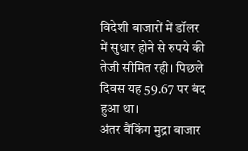विदेशी बाजारों में डॉलर में सुधार होने से रुपये की तेजी सीमित रही। पिछले दिवस यह 59.67 पर बंद हुआ था।
अंतर बैंकिंग मुद्रा बाजार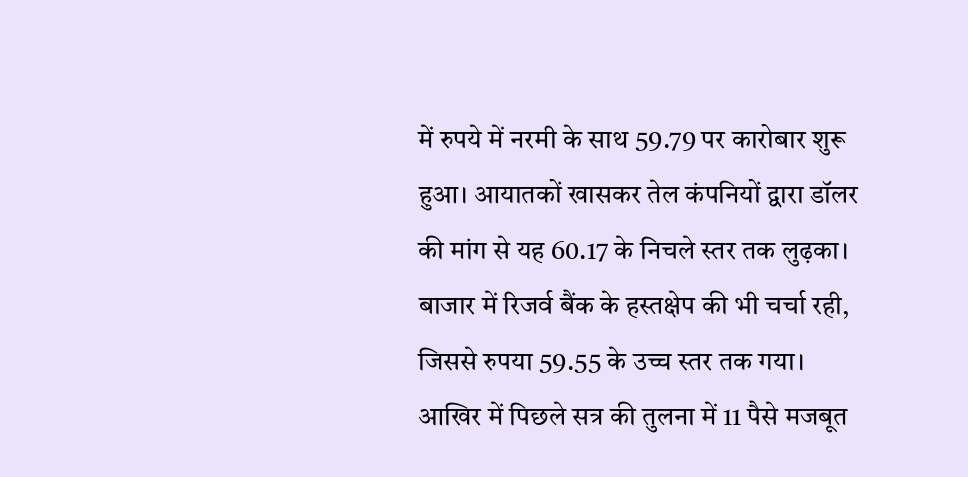में रुपये में नरमी के साथ 59.79 पर कारोबार शुरू हुआ। आयातकों खासकर तेल कंपनियों द्वारा डॉलर की मांग से यह 60.17 के निचले स्तर तक लुढ़का।
बाजार में रिजर्व बैंक के हस्तक्षेप की भी चर्चा रही, जिससे रुपया 59.55 के उच्च स्तर तक गया। आखिर में पिछले सत्र की तुलना में 11 पैसे मजबूत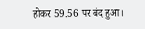होकर 59.56 पर बंद हुआ।